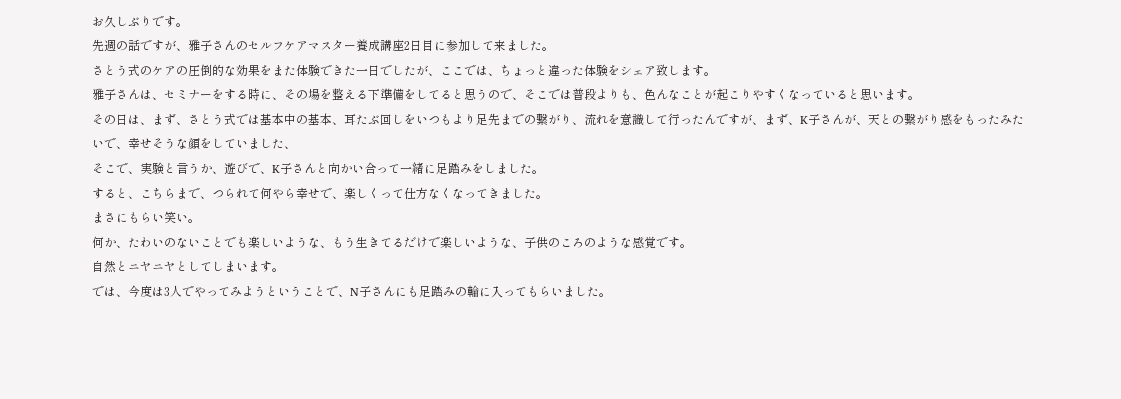お久しぶりです。
先週の話ですが、雅子さんのセルフケアマスター養成講座2日目に参加して来ました。
さとう式のケアの圧倒的な効果をまた体験できた一日でしたが、ここでは、ちょっと違った体験をシェア致します。
雅子さんは、セミナーをする時に、その場を整える下準備をしてると思うので、そこでは普段よりも、色んなことが起こりやすくなっていると思います。
その日は、まず、さとう式では基本中の基本、耳たぶ回しをいつもより足先までの繋がり、流れを意識して行ったんですが、まず、K子さんが、天との繋がり感をもったみたいで、幸せそうな顔をしていました、
そこで、実験と言うか、遊びで、K子さんと向かい合って一緒に足踏みをしました。
すると、こちらまで、つられて何やら幸せで、楽しくって仕方なくなってきました。
まさにもらい笑い。
何か、たわいのないことでも楽しいような、もう生きてるだけで楽しいような、子供のころのような感覚です。
自然とニヤニヤとしてしまいます。
では、今度は3人でやってみようということで、N子さんにも足踏みの輪に入ってもらいました。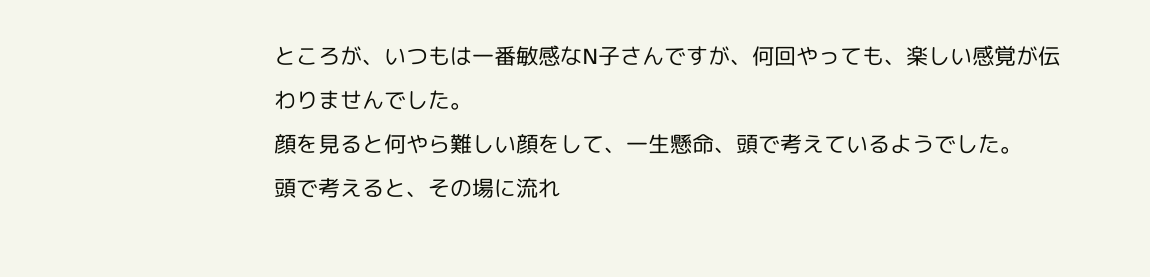ところが、いつもは一番敏感なN子さんですが、何回やっても、楽しい感覚が伝わりませんでした。
顔を見ると何やら難しい顔をして、一生懸命、頭で考えているようでした。
頭で考えると、その場に流れ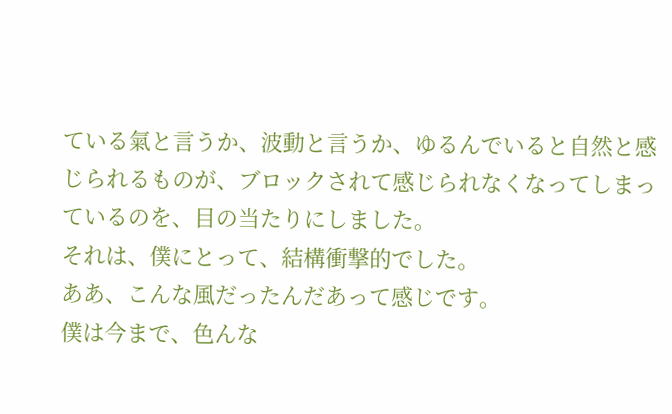ている氣と言うか、波動と言うか、ゆるんでいると自然と感じられるものが、ブロックされて感じられなくなってしまっているのを、目の当たりにしました。
それは、僕にとって、結構衝撃的でした。
ああ、こんな風だったんだあって感じです。
僕は今まで、色んな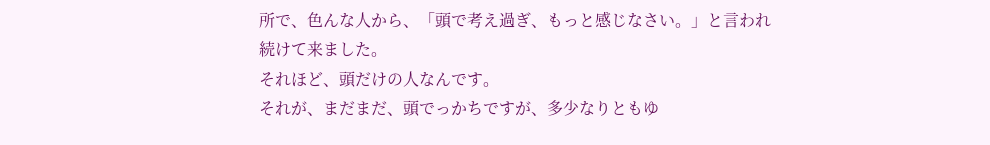所で、色んな人から、「頭で考え過ぎ、もっと感じなさい。」と言われ続けて来ました。
それほど、頭だけの人なんです。
それが、まだまだ、頭でっかちですが、多少なりともゆ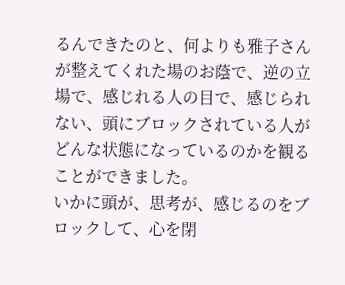るんできたのと、何よりも雅子さんが整えてくれた場のお蔭で、逆の立場で、感じれる人の目で、感じられない、頭にブロックされている人がどんな状態になっているのかを観ることができました。
いかに頭が、思考が、感じるのをブロックして、心を閉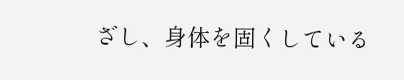ざし、身体を固くしている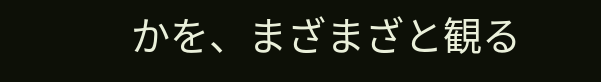かを、まざまざと観る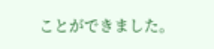ことができました。